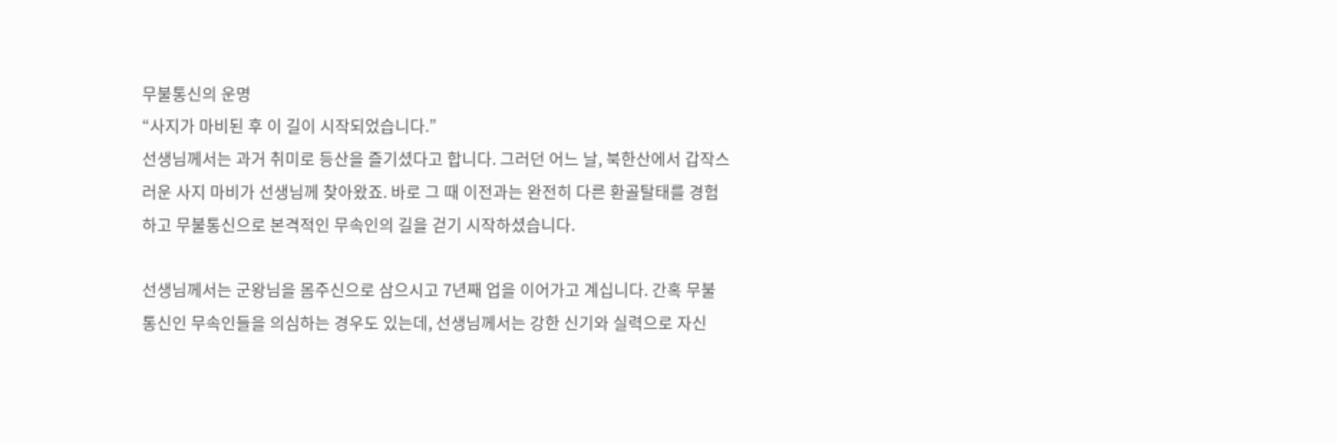무불통신의 운명
“사지가 마비된 후 이 길이 시작되었습니다.”
선생님께서는 과거 취미로 등산을 즐기셨다고 합니다. 그러던 어느 날, 북한산에서 갑작스러운 사지 마비가 선생님께 찾아왔죠. 바로 그 때 이전과는 완전히 다른 환골탈태를 경험하고 무불통신으로 본격적인 무속인의 길을 걷기 시작하셨습니다.

선생님께서는 군왕님을 몸주신으로 삼으시고 7년째 업을 이어가고 계십니다. 간혹 무불통신인 무속인들을 의심하는 경우도 있는데, 선생님께서는 강한 신기와 실력으로 자신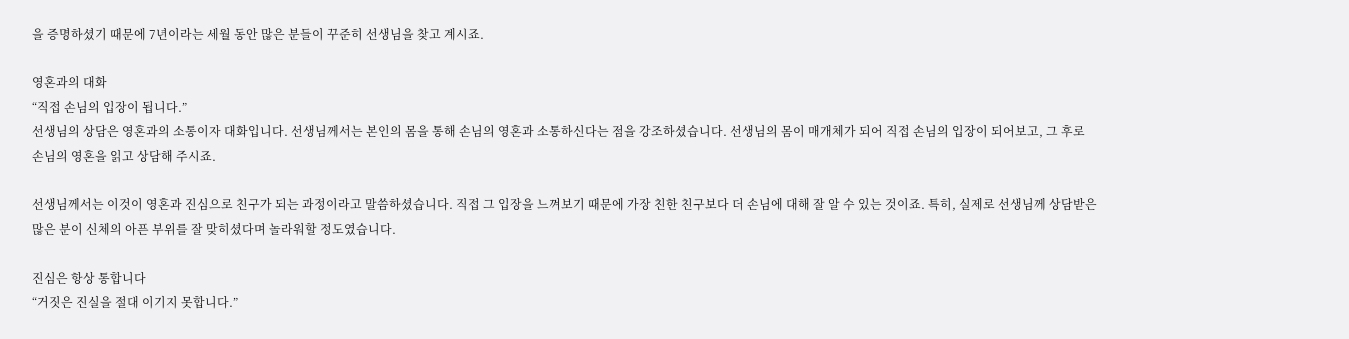을 증명하셨기 때문에 7년이라는 세월 동안 많은 분들이 꾸준히 선생님을 찾고 계시죠.

영혼과의 대화
“직접 손님의 입장이 됩니다.”
선생님의 상담은 영혼과의 소통이자 대화입니다. 선생님께서는 본인의 몸을 통해 손님의 영혼과 소통하신다는 점을 강조하셨습니다. 선생님의 몸이 매개체가 되어 직접 손님의 입장이 되어보고, 그 후로 손님의 영혼을 읽고 상담해 주시죠.

선생님께서는 이것이 영혼과 진심으로 친구가 되는 과정이라고 말씀하셨습니다. 직접 그 입장을 느껴보기 때문에 가장 친한 친구보다 더 손님에 대해 잘 알 수 있는 것이죠. 특히, 실제로 선생님께 상담받은 많은 분이 신체의 아픈 부위를 잘 맞히셨다며 놀라워할 정도였습니다.

진심은 항상 통합니다
“거짓은 진실을 절대 이기지 못합니다.”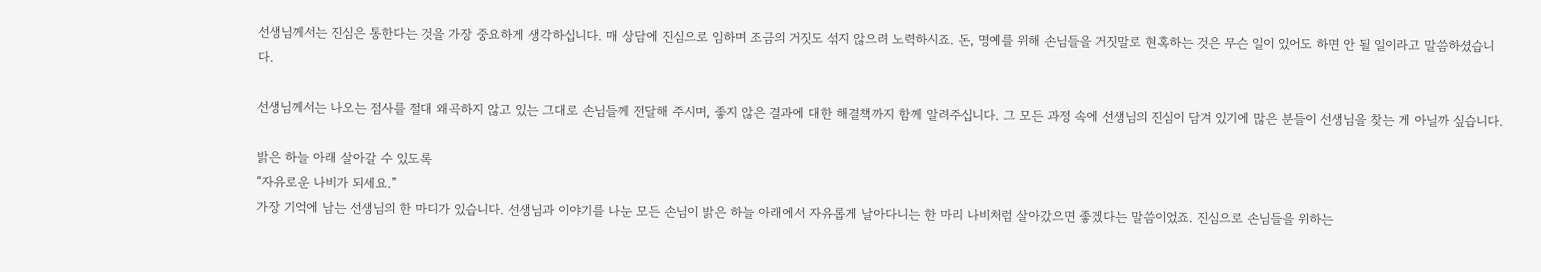선생님께서는 진심은 통한다는 것을 가장 중요하게 생각하십니다. 매 상담에 진심으로 임하며 조금의 거짓도 섞지 않으려 노력하시죠. 돈, 명예를 위해 손님들을 거짓말로 현혹하는 것은 무슨 일이 있어도 하면 안 될 일이라고 말씀하셨습니다.

선생님께서는 나오는 점사를 절대 왜곡하지 않고 있는 그대로 손님들께 전달해 주시며, 좋지 않은 결과에 대한 해결책까지 함께 알려주십니다. 그 모든 과정 속에 선생님의 진심이 담겨 있기에 많은 분들이 선생님을 찾는 게 아닐까 싶습니다.

밝은 하늘 아래 살아갈 수 있도록
“자유로운 나비가 되세요.”
가장 기억에 남는 선생님의 한 마디가 있습니다. 선생님과 이야기를 나눈 모든 손님이 밝은 하늘 아래에서 자유롭게 날아다니는 한 마리 나비처럼 살아갔으면 좋겠다는 말씀이었죠. 진심으로 손님들을 위하는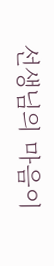선생님의 마음이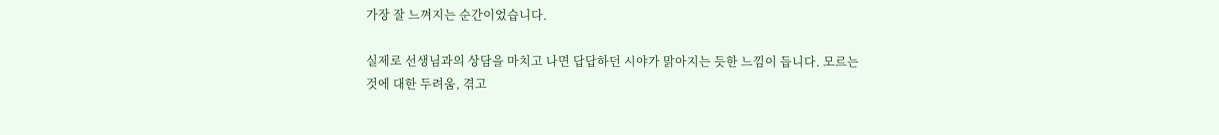가장 잘 느껴지는 순간이었습니다.

실제로 선생님과의 상담을 마치고 나면 답답하던 시야가 맑아지는 듯한 느낌이 듭니다. 모르는 것에 대한 두려움, 겪고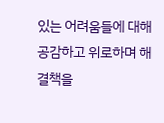있는 어려움들에 대해 공감하고 위로하며 해결책을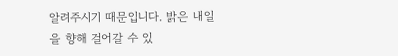알려주시기 때문입니다. 밝은 내일을 향해 걸어갈 수 있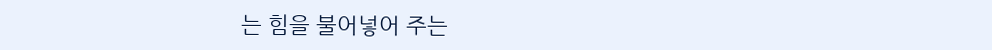는 힘을 불어넣어 주는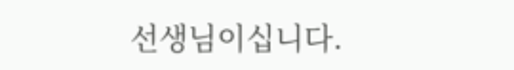선생님이십니다.